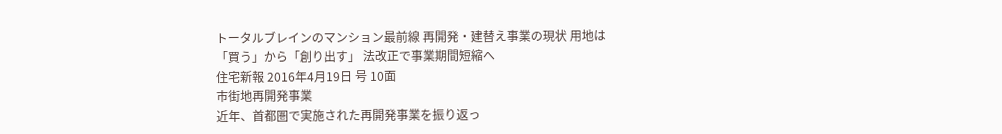トータルブレインのマンション最前線 再開発・建替え事業の現状 用地は「買う」から「創り出す」 法改正で事業期間短縮へ
住宅新報 2016年4月19日 号 10面
市街地再開発事業
近年、首都圏で実施された再開発事業を振り返っ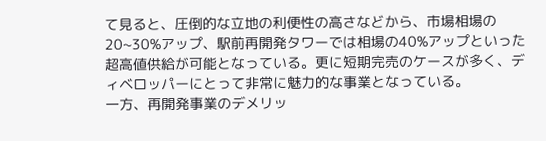て見ると、圧倒的な立地の利便性の高さなどから、市場相場の20~30%アップ、駅前再開発タワーでは相場の40%アップといった超高値供給が可能となっている。更に短期完売のケースが多く、ディベロッパーにとって非常に魅力的な事業となっている。
一方、再開発事業のデメリッ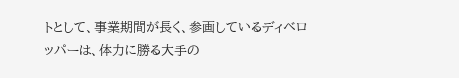トとして、事業期間が長く、参画しているディベロッパーは、体力に勝る大手の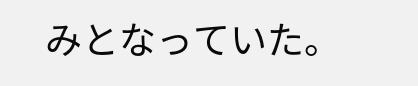みとなっていた。